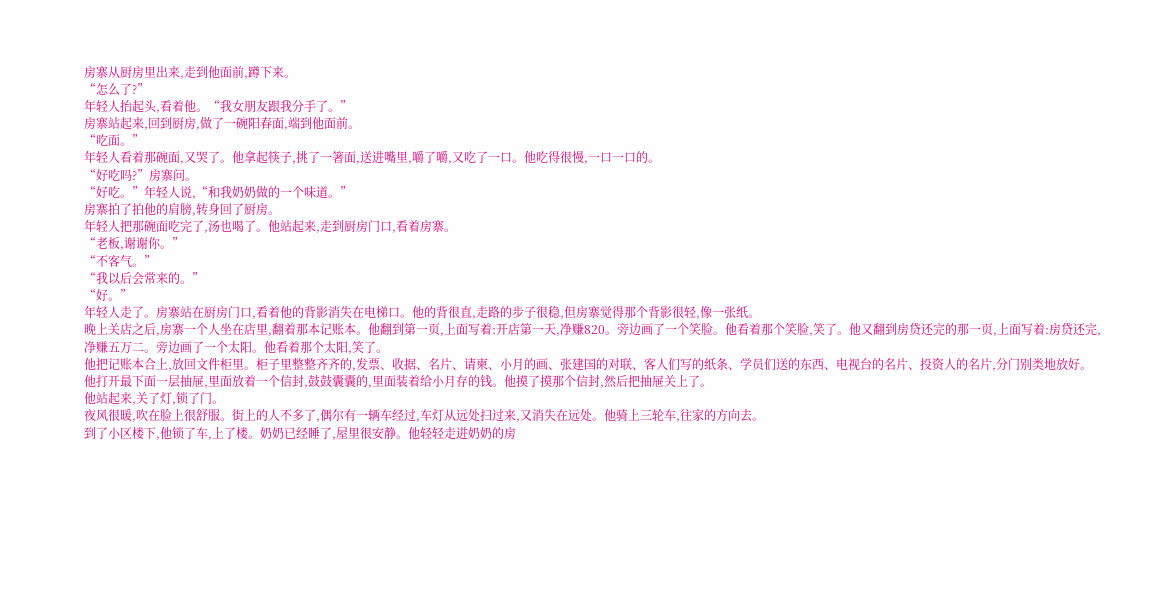房寨从厨房里出来,走到他面前,蹲下来。
“怎么了?”
年轻人抬起头,看着他。“我女朋友跟我分手了。”
房寨站起来,回到厨房,做了一碗阳春面,端到他面前。
“吃面。”
年轻人看着那碗面,又哭了。他拿起筷子,挑了一箸面,送进嘴里,嚼了嚼,又吃了一口。他吃得很慢,一口一口的。
“好吃吗?”房寨问。
“好吃。”年轻人说,“和我奶奶做的一个味道。”
房寨拍了拍他的肩膀,转身回了厨房。
年轻人把那碗面吃完了,汤也喝了。他站起来,走到厨房门口,看着房寨。
“老板,谢谢你。”
“不客气。”
“我以后会常来的。”
“好。”
年轻人走了。房寨站在厨房门口,看着他的背影消失在电梯口。他的背很直,走路的步子很稳,但房寨觉得那个背影很轻,像一张纸。
晚上关店之后,房寨一个人坐在店里,翻着那本记账本。他翻到第一页,上面写着:开店第一天,净赚820。旁边画了一个笑脸。他看着那个笑脸,笑了。他又翻到房贷还完的那一页,上面写着:房贷还完,净赚五万二。旁边画了一个太阳。他看着那个太阳,笑了。
他把记账本合上,放回文件柜里。柜子里整整齐齐的,发票、收据、名片、请柬、小月的画、张建国的对联、客人们写的纸条、学员们送的东西、电视台的名片、投资人的名片,分门别类地放好。他打开最下面一层抽屉,里面放着一个信封,鼓鼓囊囊的,里面装着给小月存的钱。他摸了摸那个信封,然后把抽屉关上了。
他站起来,关了灯,锁了门。
夜风很暖,吹在脸上很舒服。街上的人不多了,偶尔有一辆车经过,车灯从远处扫过来,又消失在远处。他骑上三轮车,往家的方向去。
到了小区楼下,他锁了车,上了楼。奶奶已经睡了,屋里很安静。他轻轻走进奶奶的房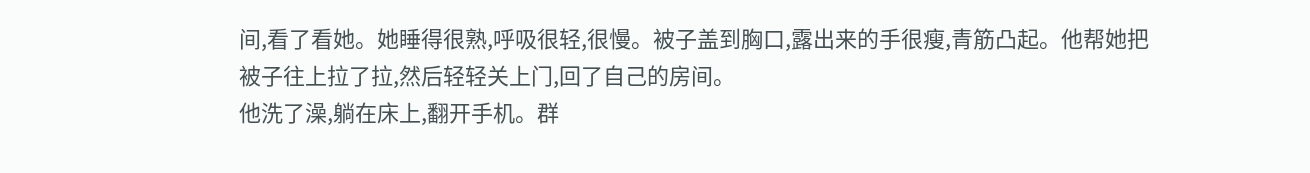间,看了看她。她睡得很熟,呼吸很轻,很慢。被子盖到胸口,露出来的手很瘦,青筋凸起。他帮她把被子往上拉了拉,然后轻轻关上门,回了自己的房间。
他洗了澡,躺在床上,翻开手机。群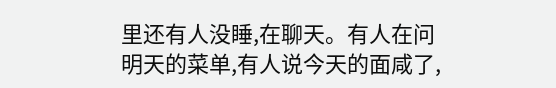里还有人没睡,在聊天。有人在问明天的菜单,有人说今天的面咸了,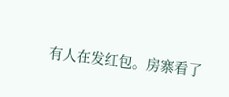有人在发红包。房寨看了